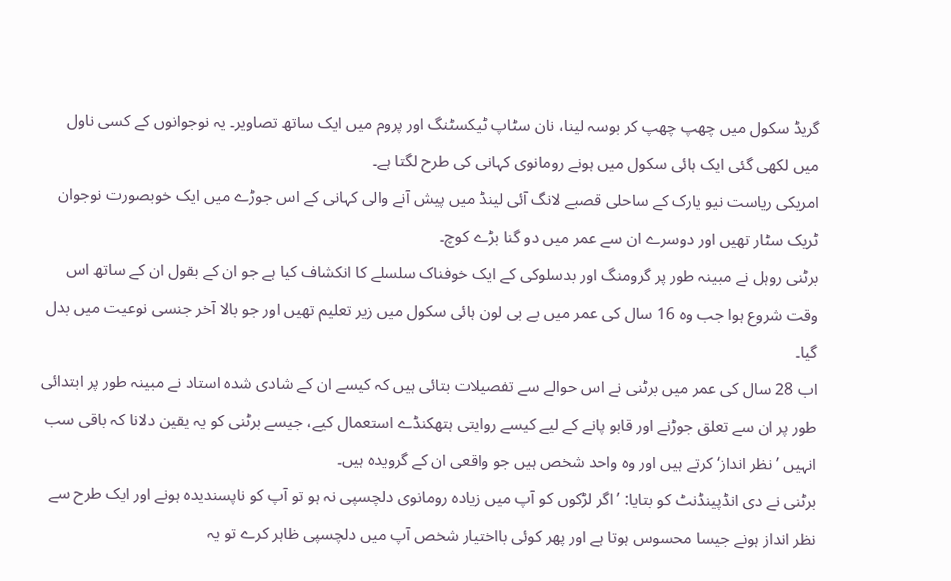گریڈ سکول میں چھپ چھپ کر بوسہ لینا، نان سٹاپ ٹیکسٹنگ اور پروم میں ایک ساتھ تصاویر۔ یہ نوجوانوں کے کسی ناول میں لکھی گئی ایک ہائی سکول میں ہونے رومانوی کہانی کی طرح لگتا ہے۔
امریکی ریاست نیو یارک کے ساحلی قصبے لانگ آئی لینڈ میں پیش آنے والی کہانی کے اس جوڑے میں ایک خوبصورت نوجوان ٹریک سٹار تھیں اور دوسرے ان سے عمر میں دو گنا بڑے کوچ۔
برٹنی روہل نے مبینہ طور پر گرومنگ اور بدسلوکی کے ایک خوفناک سلسلے کا انکشاف کیا ہے جو ان کے بقول ان کے ساتھ اس وقت شروع ہوا جب وہ 16 سال کی عمر میں بے بی لون ہائی سکول میں زیر تعلیم تھیں اور جو بالا آخر جنسی نوعیت میں بدل گیا۔
اب 28 سال کی عمر میں برٹنی نے اس حوالے سے تفصیلات بتائی ہیں کہ کیسے ان کے شادی شدہ استاد نے مبینہ طور پر ابتدائی طور پر ان سے تعلق جوڑنے اور قابو پانے کے لیے کیسے روایتی ہتھکنڈے استعمال کیے، جیسے برٹنی کو یہ یقین دلانا کہ باقی سب انہیں ’نظر انداز‘ کرتے ہیں اور وہ واحد شخص ہیں جو واقعی ان کے گرویدہ ہیں۔
برٹنی نے دی انڈپینڈنٹ کو بتایا: ’اگر لڑکوں کو آپ میں زیادہ رومانوی دلچسپی نہ ہو تو آپ کو ناپسندیدہ ہونے اور ایک طرح سے نظر انداز ہونے جیسا محسوس ہوتا ہے اور پھر کوئی بااختیار شخص آپ میں دلچسپی ظاہر کرے تو یہ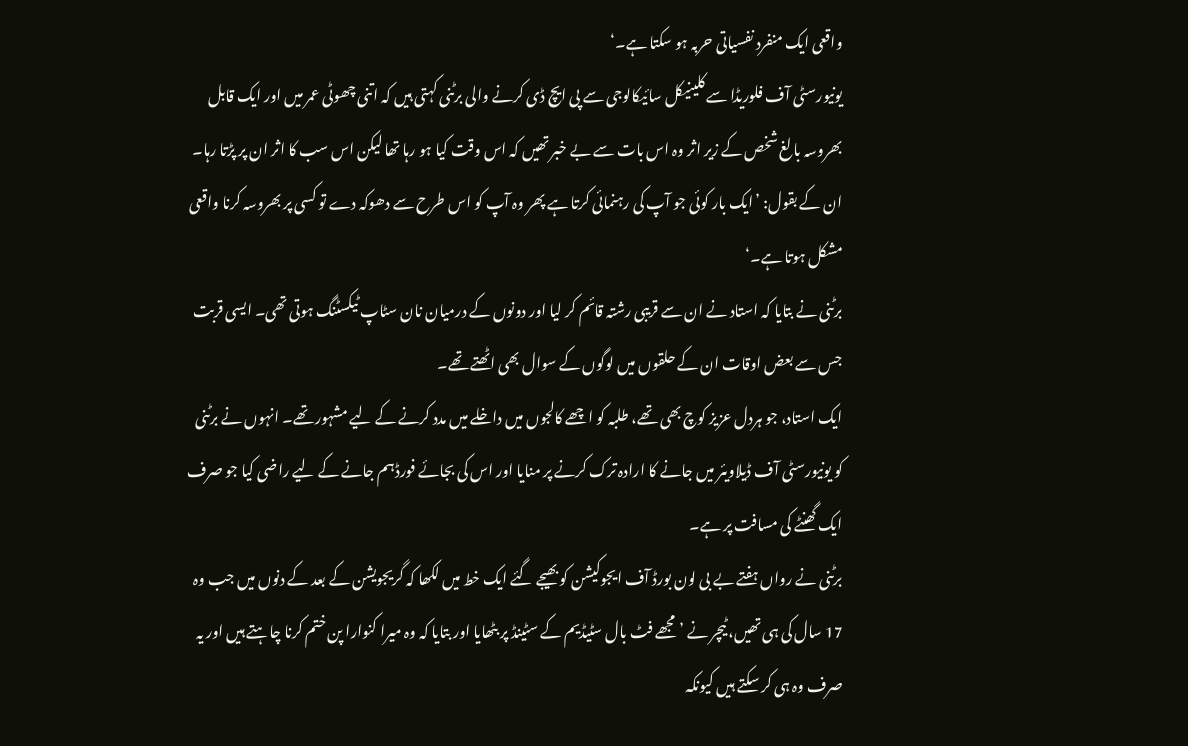واقعی ایک منفرد نفسیاتی حربہ ہو سکتا ہے۔‘
یونیورسٹی آف فلوریڈا سے کلینیکل سائیکالوجی سے پی ایچ ڈی کرنے والی برٹنی کہتی ہیں کہ اتنی چھوٹی عمر میں اور ایک قابل بھروسہ بالغ شخص کے زیر اثر وہ اس بات سے بے خبر تھیں کہ اس وقت کیا ہو رہا تھا لیکن اس سب کا اثر ان پر پڑتا رہا۔
ان کے بقول: ’ایک بار کوئی جو آپ کی رہنمائی کرتا ہے پھر وہ آپ کو اس طرح سے دھوکہ دے تو کسی پر بھروسہ کرنا واقعی مشکل ہوتا ہے۔‘
برٹنی نے بتایا کہ استاد نے ان سے قریبی رشتہ قائم کر لیا اور دونوں کے درمیان نان سٹاپ ٹیکسٹنگ ہوتی تھی۔ ایسی قربت جس سے بعض اوقات ان کے حلقوں میں لوگوں کے سوال بھی اٹھتے تھے۔
ایک استاد، جو ہردل عزیز کوچ بھی تھے، طلبہ کو اچھے کالجوں میں داخلے میں مدد کرنے کے لیے مشہور تھے۔ انہوں نے برٹنی کو یونیورسٹی آف ڈیلاویئر میں جانے کا ارادہ ترک کرنے پر منایا اور اس کی بجائے فورڈہم جانے کے لیے راضی کیا جو صرف ایک گھنٹے کی مسافت پر ہے۔
برٹنی نے رواں ہفتے بے بی لون بورڈ آف ایجوکیشن کو بھیجے گئے ایک خط میں لکھا کہ گریجویشن کے بعد کے دنوں میں جب وہ 17 سال کی ہی تھیں، ٹیچر نے ’مجھے فٹ بال سٹیڈیم کے سٹینڈ پر بٹھایا اور بتایا کہ وہ میرا کنوارا پن ختم کرنا چاہتے ہیں اور یہ صرف وہ ہی کر سکتے ہیں کیونکہ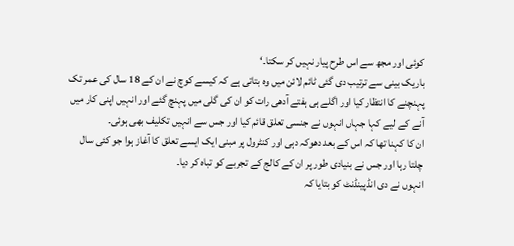کوئی اور مجھ سے اس طرح پیار نہیں کر سکتا۔‘
باریک بینی سے ترتیب دی گئی ٹائم لائن میں وہ بتاتی ہے کہ کیسے کوچ نے ان کے 18 سال کی عمر تک پہنچنے کا انتظار کیا اور اگلے ہی ہفتے آدھی رات کو ان کی گلی میں پہنچ گئے اور انہیں اپنی کار میں آنے کے لیے کہا جہاں انہوں نے جنسی تعلق قائم کیا اور جس سے انہیں تکلیف بھی ہوئی۔
ان کا کہنا تھا کہ اس کے بعد دھوکہ دہی اور کنٹرول پر مبنی ایک ایسے تعلق کا آغاز ہوا جو کئی سال چلتا رہا اور جس نے بنیادی طور پر ان کے کالج کے تجربے کو تباہ کر دیا۔
انہوں نے دی انڈپینڈنٹ کو بتایا کہ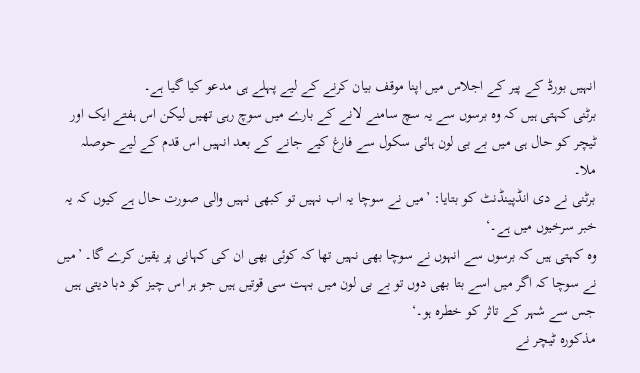انہیں بورڈ کے پیر کے اجلاس میں اپنا موقف بیان کرنے کے لیے پہلے ہی مدعو کیا گیا ہے۔
برٹنی کہتی ہیں کہ وہ برسوں سے یہ سچ سامنے لانے کے بارے میں سوچ رہی تھیں لیکن اس ہفتے ایک اور ٹیچر کو حال ہی میں بے بی لون ہائی سکول سے فارغ کیے جانے کے بعد انہیں اس قدم کے لیے حوصلہ ملا۔
برٹنی نے دی انڈپینڈنٹ کو بتایا: ’میں نے سوچا یہ اب نہیں تو کبھی نہیں والی صورت حال ہے کیوں کہ یہ خبر سرخیوں میں ہے۔‘
وہ کہتی ہیں کہ برسوں سے انہوں نے سوچا بھی نہیں تھا کہ کوئی بھی ان کی کہانی پر یقین کرے گا۔ ’میں نے سوچا کہ اگر میں اسے بتا بھی دوں تو بے بی لون میں بہت سی قوتیں ہیں جو ہر اس چیز کو دبا دیتی ہیں جس سے شہر کے تاثر کو خطرہ ہو۔‘
مذکورہ ٹیچر نے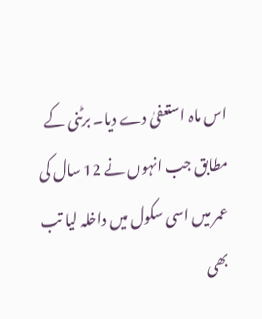اس ماہ استعفیٰ دے دیا۔ برٹنی کے مطابق جب انہوں نے 12 سال کی عمر میں اسی سکول میں داخلہ لیا تب بھی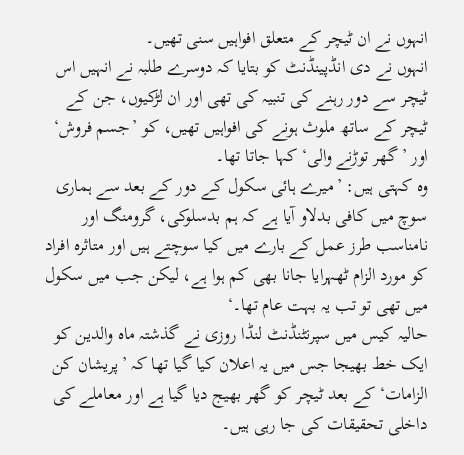انہوں نے ان ٹیچر کے متعلق افواہیں سنی تھیں۔
انہوں نے دی انڈپینڈنٹ کو بتایا کہ دوسرے طلبہ نے انہیں اس ٹیچر سے دور رہنے کی تنبیہ کی تھی اور ان لڑکیوں، جن کے ٹیچر کے ساتھ ملوث ہونے کی افواہیں تھیں، کو ’جسم فروش‘ اور ’گھر توڑنے والی‘ کہا جاتا تھا۔
وہ کہتی ہیں: ’میرے ہائی سکول کے دور کے بعد سے ہماری سوچ میں کافی بدلاو آیا ہے کہ ہم بدسلوکی، گرومنگ اور نامناسب طرز عمل کے بارے میں کیا سوچتے ہیں اور متاثرہ افراد کو مورد الزام ٹھہرایا جانا بھی کم ہوا ہے، لیکن جب میں سکول میں تھی تو تب یہ بہت عام تھا۔‘
حالیہ کیس میں سپرنٹنڈنٹ لنڈا روزی نے گذشتہ ماہ والدین کو ایک خط بھیجا جس میں یہ اعلان کیا گیا تھا کہ ’پریشان کن الزامات‘ کے بعد ٹیچر کو گھر بھیج دیا گیا ہے اور معاملے کی داخلی تحقیقات کی جا رہی ہیں۔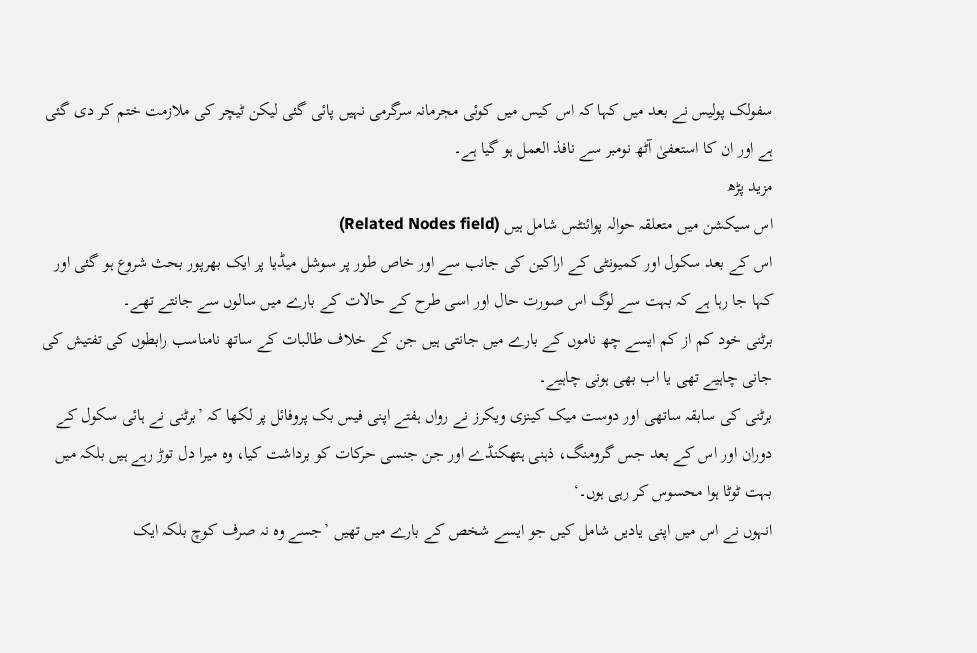سفولک پولیس نے بعد میں کہا کہ اس کیس میں کوئی مجرمانہ سرگرمی نہیں پائی گئی لیکن ٹیچر کی ملازمت ختم کر دی گئی ہے اور ان کا استعفیٰ آٹھ نومبر سے نافذ العمل ہو گیا ہے۔
مزید پڑھ
اس سیکشن میں متعلقہ حوالہ پوائنٹس شامل ہیں (Related Nodes field)
اس کے بعد سکول اور کمیونٹی کے اراکین کی جانب سے اور خاص طور پر سوشل میڈیا پر ایک بھرپور بحث شروع ہو گئی اور کہا جا رہا ہے کہ بہت سے لوگ اس صورت حال اور اسی طرح کے حالات کے بارے میں سالوں سے جانتے تھے۔
برٹنی خود کم از کم ایسے چھ ناموں کے بارے میں جانتی ہیں جن کے خلاف طالبات کے ساتھ نامناسب رابطوں کی تفتیش کی جانی چاہیے تھی یا اب بھی ہونی چاہیے۔
برٹنی کی سابقہ ساتھی اور دوست میک کینزی ویکرز نے رواں ہفتے اپنی فیس بک پروفائل پر لکھا کہ ’برٹنی نے ہائی سکول کے دوران اور اس کے بعد جس گرومنگ، ذہنی ہتھکنڈے اور جن جنسی حرکات کو برداشت کیا، وہ میرا دل توڑ رہے ہیں بلکہ میں بہت ٹوٹا ہوا محسوس کر رہی ہوں۔‘
انہوں نے اس میں اپنی یادیں شامل کیں جو ایسے شخص کے بارے میں تھیں ’جسے وہ نہ صرف کوچ بلکہ ایک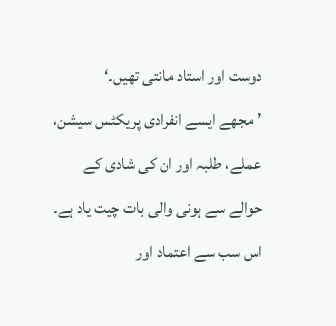دوست اور استاد مانتی تھیں۔‘
’مجھے ایسے انفرادی پریکٹس سیشن، عملے، طلبہ اور ان کی شادی کے حوالے سے ہونی والی بات چیت یاد ہے۔ اس سب سے اعتماد اور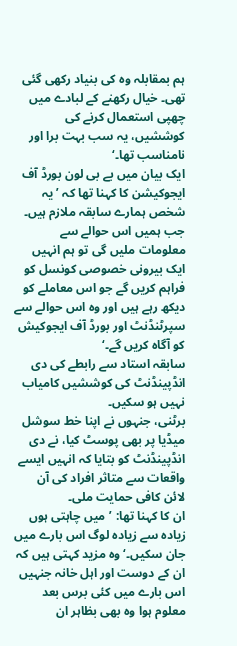ہم بمقابلہ وہ کی بنیاد رکھی گئی تھی۔ خیال رکھنے کے لبادے میں چھپی استعمال کرنے کی کوششیں، یہ سب بہت برا اور نامناسب تھا۔‘
ایک بیان میں بے بی لون بورڈ آف ایجوکیشن کا کہنا تھا کہ ’یہ شخص ہمارے سابقہ ملازم ہیں۔ جب ہمیں اس حوالے سے معلومات ملیں گی تو ہم انہیں ایک بیرونی خصوصی کونسل کو فراہم کریں گے جو اس معاملے کو دیکھ رہے ہیں اور وہ اس حوالے سے سپرٹنڈنٹ اور بورڈ آف ایجوکیش کو آگاہ کریں گے۔‘
سابقہ استاد سے رابطے کی دی انڈپینڈنٹ کی کوششیں کامیاب نہیں ہو سکیں۔
برٹنی، جنہوں نے اپنا خط سوشل میڈیا پر بھی پوسٹ کیا، نے دی انڈپینڈنٹ کو بتایا کہ انہیں ایسے واقعات سے متاثر افراد کی آن لائن کافی حمایت ملی۔
ان کا کہنا تھا: ’میں چاہتی ہوں زیادہ سے زیادہ لوگ اس بارے میں جان سکیں۔‘ وہ مزید کہتی ہیں کہ ان کے دوست اور اہل خانہ جنہیں اس بارے میں کئی برس بعد معلوم ہوا وہ بھی بظاہر ان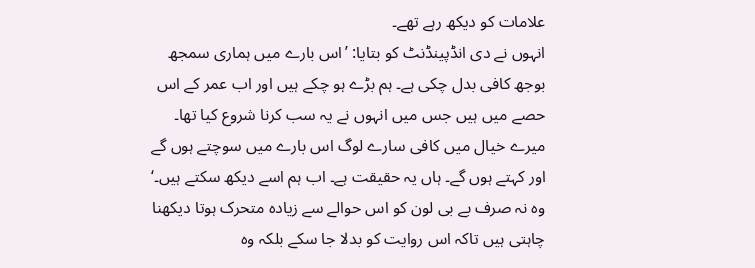علامات کو دیکھ رہے تھے۔
انہوں نے دی انڈپینڈنٹ کو بتایا: ’اس بارے میں ہماری سمجھ بوجھ کافی بدل چکی ہے۔ ہم بڑے ہو چکے ہیں اور اب عمر کے اس حصے میں ہیں جس میں انہوں نے یہ سب کرنا شروع کیا تھا۔ میرے خیال میں کافی سارے لوگ اس بارے میں سوچتے ہوں گے اور کہتے ہوں گے۔ ہاں یہ حقیقت ہے۔ اب ہم اسے دیکھ سکتے ہیں۔‘
وہ نہ صرف بے بی لون کو اس حوالے سے زیادہ متحرک ہوتا دیکھنا چاہتی ہیں تاکہ اس روایت کو بدلا جا سکے بلکہ وہ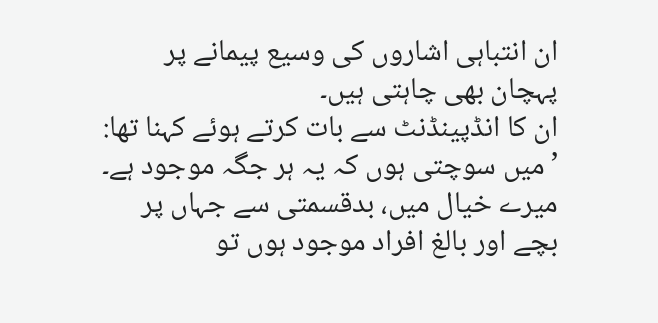ان انتباہی اشاروں کی وسیع پیمانے پر پہچان بھی چاہتی ہیں۔
ان کا انڈپینڈنٹ سے بات کرتے ہوئے کہنا تھا: ’میں سوچتی ہوں کہ یہ ہر جگہ موجود ہے۔ میرے خیال میں، بدقسمتی سے جہاں پر بچے اور بالغ افراد موجود ہوں تو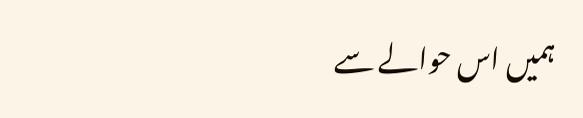ہمیں اس حوالے سے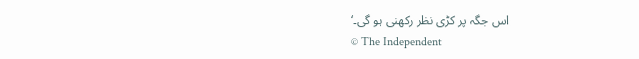اس جگہ پر کڑی نظر رکھنی ہو گی۔‘
© The Independent